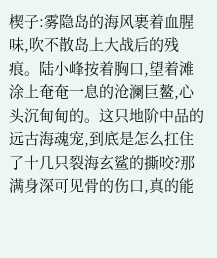楔子:雾隐岛的海风裹着血腥味,吹不散岛上大战后的残痕。陆小峰按着胸口,望着滩涂上奄奄一息的沧澜巨鳌,心头沉甸甸的。这只地阶中品的远古海魂宠,到底是怎么扛住了十几只裂海玄鲨的撕咬?那满身深可见骨的伤口,真的能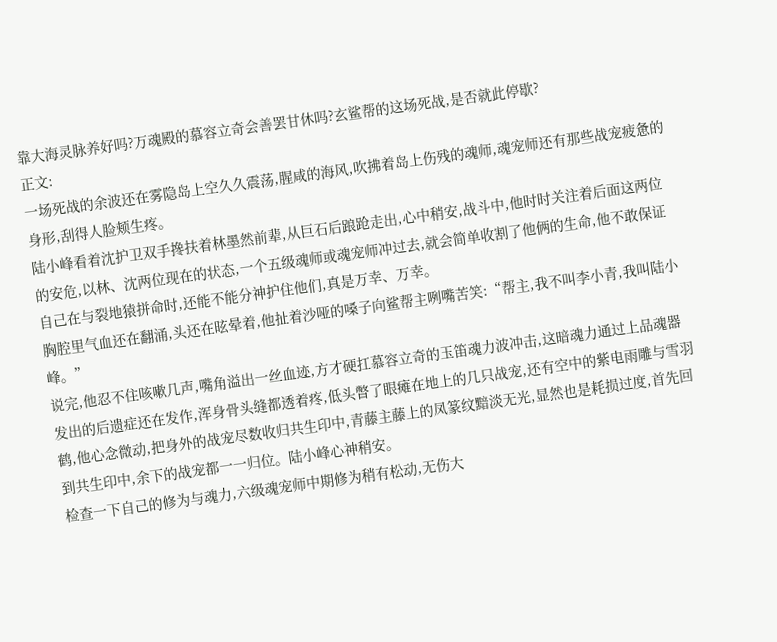靠大海灵脉养好吗?万魂殿的慕容立奇会善罢甘休吗?玄鲨帮的这场死战,是否就此停歇?
正文:
一场死战的余波还在雾隐岛上空久久震荡,腥咸的海风,吹拂着岛上伤残的魂师,魂宠师还有那些战宠疲惫的身形,刮得人脸颊生疼。
陆小峰看着沈护卫双手搀扶着林墨然前辈,从巨石后踉跄走出,心中稍安,战斗中,他时时关注着后面这两位的安危,以林、沈两位现在的状态,一个五级魂师或魂宠师冲过去,就会简单收割了他俩的生命,他不敢保证自己在与裂地猿拼命时,还能不能分神护住他们,真是万幸、万幸。
胸腔里气血还在翻涌,头还在昡晕着,他扯着沙哑的嗓子向鲨帮主咧嘴苦笑:“帮主,我不叫李小青,我叫陆小峰。”
说完,他忍不住咳嗽几声,嘴角溢出一丝血迹,方才硬扛慕容立奇的玉笛魂力波冲击,这暗魂力通过上品魂器发出的后遗症还在发作,浑身骨头缝都透着疼,低头瞥了眼瘫在地上的几只战宠,还有空中的紫电雨雕与雪羽鹤,他心念微动,把身外的战宠尽数收归共生印中,青藤主藤上的凤篆纹黯淡无光,显然也是耗损过度,首先回到共生印中,余下的战宠都一一归位。陆小峰心神稍安。
检查一下自己的修为与魂力,六级魂宠师中期修为稍有松动,无伤大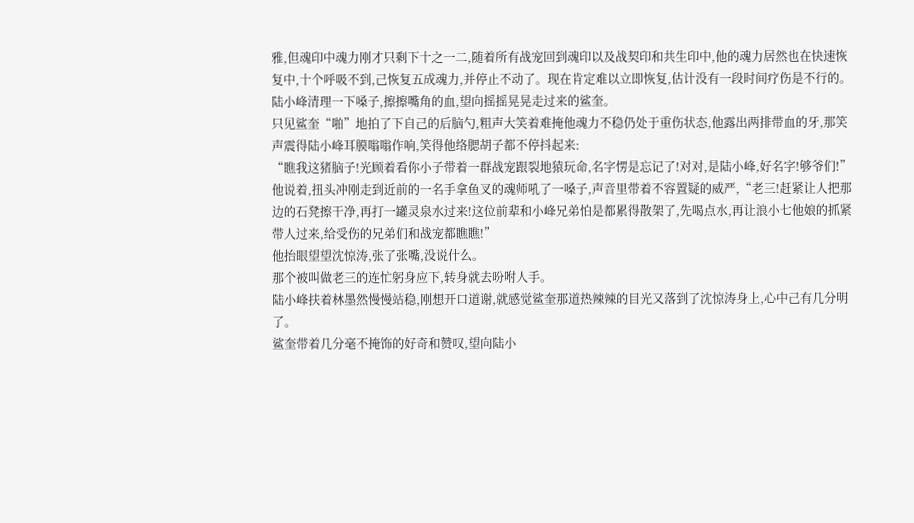雅,但魂印中魂力刚才只剩下十之一二,随着所有战宠回到魂印以及战契印和共生印中,他的魂力居然也在快速恢复中,十个呼吸不到,己恢复五成魂力,并停止不动了。现在肯定难以立即恢复,估计没有一段时间疗伤是不行的。
陆小峰清理一下嗓子,擦擦嘴角的血,望向摇摇晃晃走过来的鲨奎。
只见鲨奎“啪”地拍了下自己的后脑勺,粗声大笑着难掩他魂力不稳仍处于重伤状态,他露出两排带血的牙,那笑声震得陆小峰耳膜嗡嗡作响,笑得他络腮胡子都不停抖起来:
“瞧我这猪脑子!光顾着看你小子带着一群战宠跟裂地猿玩命,名字愣是忘记了!对对,是陆小峰,好名字!够爷们!”
他说着,扭头冲刚走到近前的一名手拿鱼叉的魂师吼了一嗓子,声音里带着不容置疑的威严,“老三!赶紧让人把那边的石凳擦干净,再打一罐灵泉水过来!这位前辈和小峰兄弟怕是都累得散架了,先喝点水,再让浪小七他娘的抓紧带人过来,给受伤的兄弟们和战宠都瞧瞧!”
他抬眼望望沈惊涛,张了张嘴,没说什么。
那个被叫做老三的连忙躬身应下,转身就去吩咐人手。
陆小峰扶着林墨然慢慢站稳,刚想开口道谢,就感觉鲨奎那道热辣辣的目光又落到了沈惊涛身上,心中己有几分明了。
鲨奎带着几分毫不掩饰的好奇和赞叹,望向陆小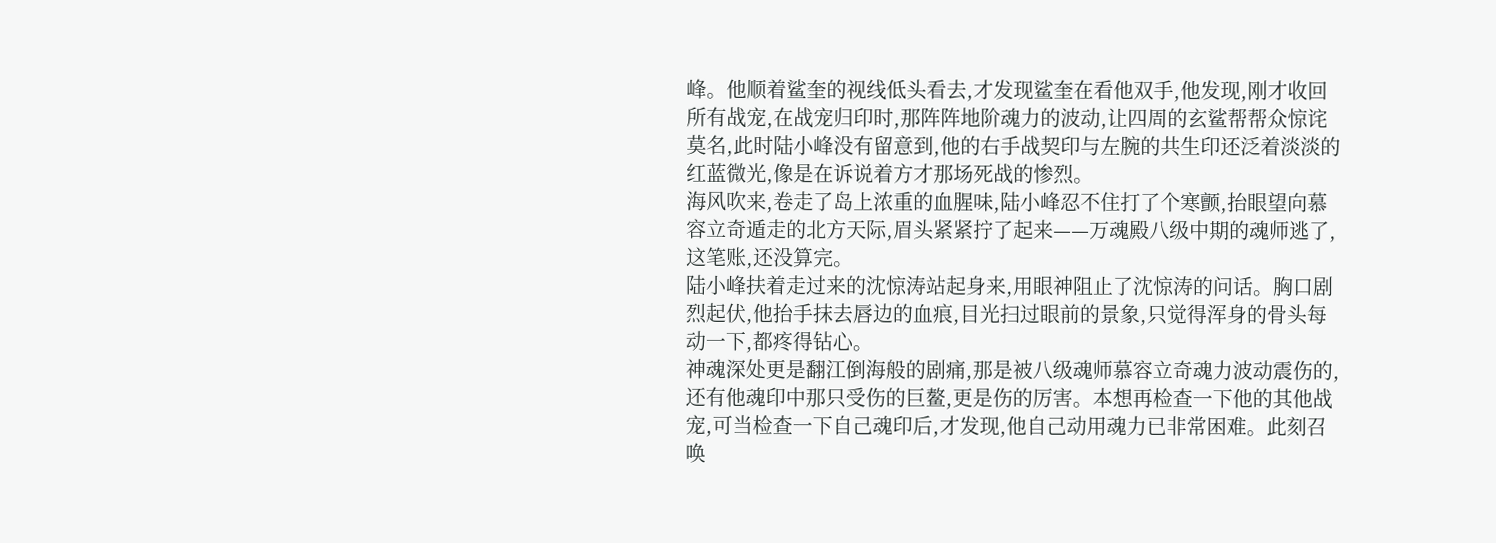峰。他顺着鲨奎的视线低头看去,才发现鲨奎在看他双手,他发现,刚才收回所有战宠,在战宠归印时,那阵阵地阶魂力的波动,让四周的玄鲨帮帮众惊诧莫名,此时陆小峰没有留意到,他的右手战契印与左腕的共生印还泛着淡淡的红蓝微光,像是在诉说着方才那场死战的惨烈。
海风吹来,卷走了岛上浓重的血腥味,陆小峰忍不住打了个寒颤,抬眼望向慕容立奇遁走的北方天际,眉头紧紧拧了起来——万魂殿八级中期的魂师逃了,这笔账,还没算完。
陆小峰扶着走过来的沈惊涛站起身来,用眼神阻止了沈惊涛的问话。胸口剧烈起伏,他抬手抹去唇边的血痕,目光扫过眼前的景象,只觉得浑身的骨头每动一下,都疼得钻心。
神魂深处更是翻江倒海般的剧痛,那是被八级魂师慕容立奇魂力波动震伤的,还有他魂印中那只受伤的巨鳌,更是伤的厉害。本想再检查一下他的其他战宠,可当检查一下自己魂印后,才发现,他自己动用魂力已非常困难。此刻召唤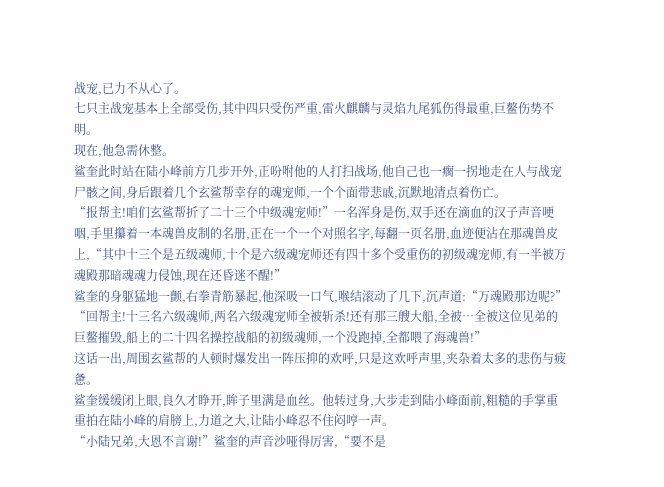战宠,已力不从心了。
七只主战宠基本上全部受伤,其中四只受伤严重,雷火麒麟与灵焰九尾狐伤得最重,巨鳌伤势不明。
现在,他急需休整。
鲨奎此时站在陆小峰前方几步开外,正吩咐他的人打扫战场,他自己也一瘸一拐地走在人与战宠尸骸之间,身后跟着几个玄鲨帮幸存的魂宠师,一个个面带悲戚,沉默地清点着伤亡。
“报帮主!咱们玄鲨帮折了二十三个中级魂宠师!”一名浑身是伤,双手还在滴血的汉子声音哽咽,手里攥着一本魂兽皮制的名册,正在一个一个对照名字,每翻一页名册,血迹便沾在那魂兽皮上,“其中十三个是五级魂师,十个是六级魂宠师还有四十多个受重伤的初级魂宠师,有一半被万魂殿那暗魂魂力侵蚀,现在还昏迷不醒!”
鲨奎的身躯猛地一颤,右拳青筋暴起,他深吸一口气,喉结滚动了几下,沉声道:“万魂殿那边呢?”
“回帮主!十三名六级魂师,两名六级魂宠师全被斩杀!还有那三艘大船,全被…全被这位见弟的巨鳌摧毁,船上的二十四名操控战船的初级魂师,一个没跑掉,全都喂了海魂兽!”
这话一出,周围玄鲨帮的人顿时爆发出一阵压抑的欢呼,只是这欢呼声里,夹杂着太多的悲伤与疲惫。
鲨奎缓缓闭上眼,良久才睁开,眸子里满是血丝。他转过身,大步走到陆小峰面前,粗糙的手掌重重拍在陆小峰的肩膀上,力道之大,让陆小峰忍不住闷哼一声。
“小陆兄弟,大恩不言谢!”鲨奎的声音沙哑得厉害,“要不是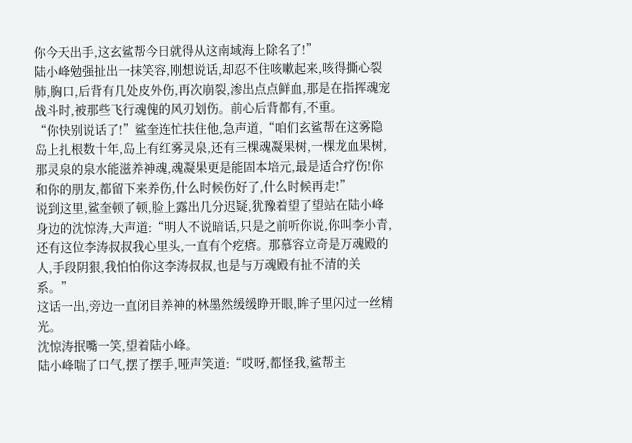你今天出手,这玄鲨帮今日就得从这南域海上除名了!”
陆小峰勉强扯出一抹笑容,刚想说话,却忍不住咳嗽起来,咳得撕心裂肺,胸口,后背有几处皮外伤,再次崩裂,渗出点点鲜血,那是在指挥魂宠战斗时,被那些飞行魂傀的风刃划伤。前心后背都有,不重。
“你快别说话了!”鲨奎连忙扶住他,急声道,“咱们玄鲨帮在这雾隐岛上扎根数十年,岛上有红雾灵泉,还有三棵魂凝果树,一棵龙血果树,那灵泉的泉水能滋养神魂,魂凝果更是能固本培元,最是适合疗伤!你和你的朋友,都留下来养伤,什么时候伤好了,什么时候再走!”
说到这里,鲨奎顿了顿,脸上露出几分迟疑,犹豫着望了望站在陆小峰身边的沈惊涛,大声道:“明人不说暗话,只是之前听你说,你叫李小青,还有这位李涛叔叔我心里头,一直有个疙瘩。那慕容立奇是万魂殿的人,手段阴狠,我怕怕你这李涛叔叔,也是与万魂殿有扯不清的关系。”
这话一出,旁边一直闭目养神的林墨然缓缓睁开眼,眸子里闪过一丝精光。
沈惊涛抿嘴一笑,望着陆小峰。
陆小峰喘了口气,摆了摆手,哑声笑道:“哎呀,都怪我,鲨帮主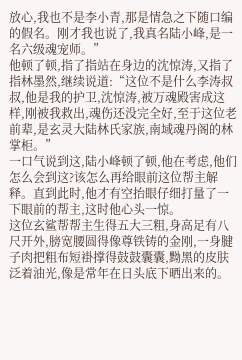放心,我也不是李小青,那是情急之下随口编的假名。刚才我也说了,我真名陆小峰,是一名六级魂宠师。”
他顿了顿,指了指站在身边的沈惊涛,又指了指林墨然,继续说道:“这位不是什么李涛叔叔,他是我的护卫,沈惊涛,被万魂殿害成这样,刚被我救出,魂伤还没完全好,至于这位老前辈,是玄灵大陆林氏家族,南域魂丹阁的林掌柜。”
一口气说到这,陆小峰顿了顿,他在考虑,他们怎么会到这?该怎么再给眼前这位帮主解释。直到此时,他才有空抬眼仔细打量了一下眼前的帮主,这时他心头一惊。
这位玄鲨帮帮主生得五大三粗,身高足有八尺开外,膀宽腰圆得像尊铁铸的金刚,一身腱子肉把粗布短褂撑得鼓鼓囊囊,黝黑的皮肤泛着油光,像是常年在日头底下晒出来的。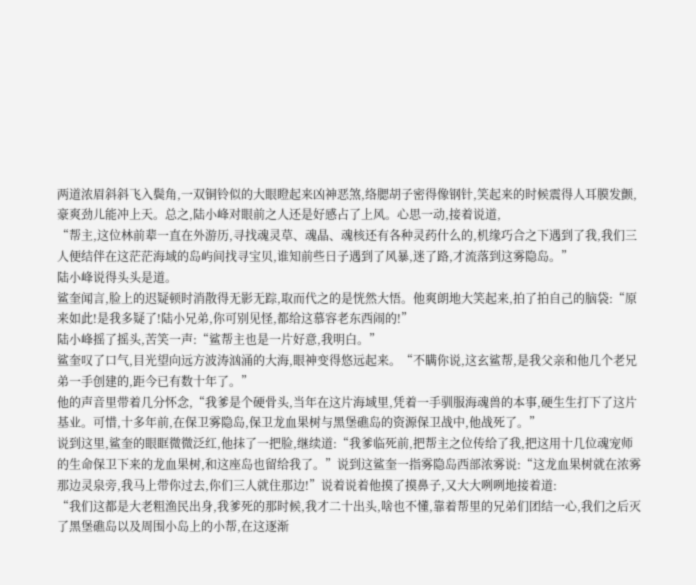两道浓眉斜斜飞入鬓角,一双铜铃似的大眼瞪起来凶神恶煞,络腮胡子密得像钢针,笑起来的时候震得人耳膜发颤,豪爽劲儿能冲上天。总之,陆小峰对眼前之人还是好感占了上风。心思一动,接着说道,
“帮主,这位林前辈一直在外游历,寻找魂灵草、魂晶、魂核还有各种灵药什么的,机缘巧合之下遇到了我,我们三人便结伴在这茫茫海域的岛屿间找寻宝贝,谁知前些日子遇到了风暴,迷了路,才流落到这雾隐岛。”
陆小峰说得头头是道。
鲨奎闻言,脸上的迟疑顿时消散得无影无踪,取而代之的是恍然大悟。他爽朗地大笑起来,拍了拍自己的脑袋:“原来如此!是我多疑了!陆小兄弟,你可别见怪,都给这慕容老东西闹的!”
陆小峰摇了摇头,苦笑一声:“鲨帮主也是一片好意,我明白。”
鲨奎叹了口气,目光望向远方波涛汹涌的大海,眼神变得悠远起来。“不瞒你说,这玄鲨帮,是我父亲和他几个老兄弟一手创建的,距今已有数十年了。”
他的声音里带着几分怀念,“我爹是个硬骨头,当年在这片海域里,凭着一手驯服海魂兽的本事,硬生生打下了这片基业。可惜,十多年前,在保卫雾隐岛,保卫龙血果树与黑堡礁岛的资源保卫战中,他战死了。”
说到这里,鲨奎的眼眶微微泛红,他抹了一把脸,继续道:“我爹临死前,把帮主之位传给了我,把这用十几位魂宠师的生命保卫下来的龙血果树,和这座岛也留给我了。”说到这鲨奎一指雾隐岛西部浓雾说:“这龙血果树就在浓雾那边灵泉旁,我马上带你过去,你们三人就住那边!”说着说着他摸了摸鼻子,又大大咧咧地接着道:
“我们这都是大老粗渔民出身,我爹死的那时候,我才二十出头,啥也不懂,靠着帮里的兄弟们团结一心,我们之后灭了黑堡礁岛以及周围小岛上的小帮,在这逐渐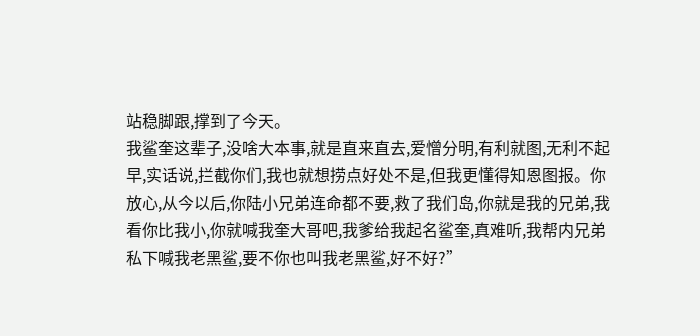站稳脚跟,撑到了今天。
我鲨奎这辈子,没啥大本事,就是直来直去,爱憎分明,有利就图,无利不起早,实话说,拦截你们,我也就想捞点好处不是,但我更懂得知恩图报。你放心,从今以后,你陆小兄弟连命都不要,救了我们岛,你就是我的兄弟,我看你比我小,你就喊我奎大哥吧,我爹给我起名鲨奎,真难听,我帮内兄弟私下喊我老黑鲨,要不你也叫我老黑鲨,好不好?”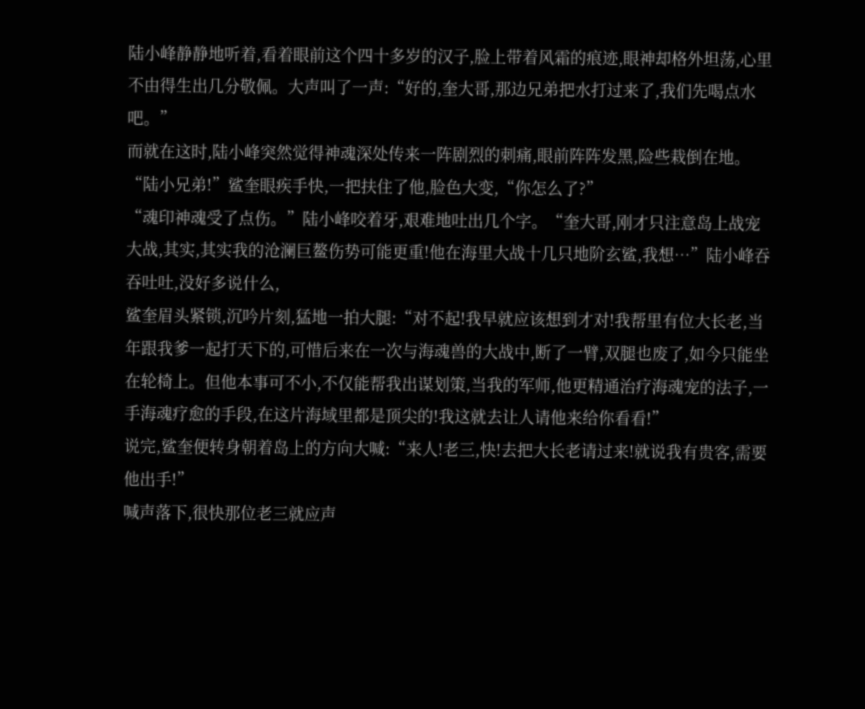陆小峰静静地听着,看着眼前这个四十多岁的汉子,脸上带着风霜的痕迹,眼神却格外坦荡,心里不由得生出几分敬佩。大声叫了一声:“好的,奎大哥,那边兄弟把水打过来了,我们先喝点水吧。”
而就在这时,陆小峰突然觉得神魂深处传来一阵剧烈的刺痛,眼前阵阵发黑,险些栽倒在地。
“陆小兄弟!”鲨奎眼疾手快,一把扶住了他,脸色大变,“你怎么了?”
“魂印神魂受了点伤。”陆小峰咬着牙,艰难地吐出几个字。“奎大哥,刚才只注意岛上战宠大战,其实,其实我的沧澜巨鳌伤势可能更重!他在海里大战十几只地阶玄鲨,我想…”陆小峰吞吞吐吐,没好多说什么,
鲨奎眉头紧锁,沉吟片刻,猛地一拍大腿:“对不起!我早就应该想到才对!我帮里有位大长老,当年跟我爹一起打天下的,可惜后来在一次与海魂兽的大战中,断了一臂,双腿也废了,如今只能坐在轮椅上。但他本事可不小,不仅能帮我出谋划策,当我的军师,他更精通治疗海魂宠的法子,一手海魂疗愈的手段,在这片海域里都是顶尖的!我这就去让人请他来给你看看!”
说完,鲨奎便转身朝着岛上的方向大喊:“来人!老三,快!去把大长老请过来!就说我有贵客,需要他出手!”
喊声落下,很快那位老三就应声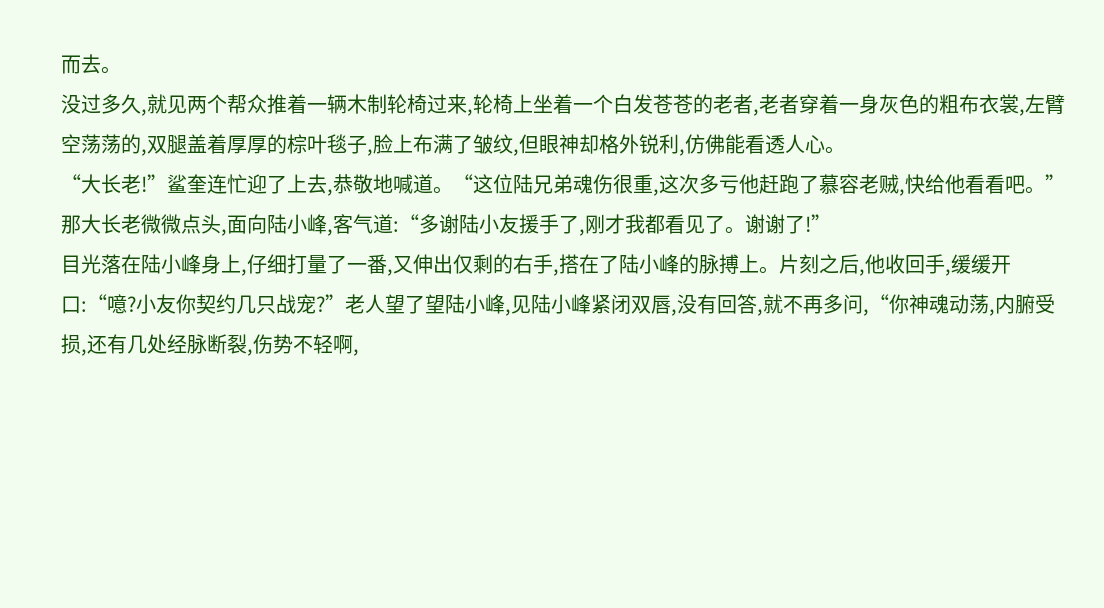而去。
没过多久,就见两个帮众推着一辆木制轮椅过来,轮椅上坐着一个白发苍苍的老者,老者穿着一身灰色的粗布衣裳,左臂空荡荡的,双腿盖着厚厚的棕叶毯子,脸上布满了皱纹,但眼神却格外锐利,仿佛能看透人心。
“大长老!”鲨奎连忙迎了上去,恭敬地喊道。“这位陆兄弟魂伤很重,这次多亏他赶跑了慕容老贼,快给他看看吧。”
那大长老微微点头,面向陆小峰,客气道:“多谢陆小友援手了,刚才我都看见了。谢谢了!”
目光落在陆小峰身上,仔细打量了一番,又伸出仅剩的右手,搭在了陆小峰的脉搏上。片刻之后,他收回手,缓缓开口:“噫?小友你契约几只战宠?”老人望了望陆小峰,见陆小峰紧闭双唇,没有回答,就不再多问,“你神魂动荡,内腑受损,还有几处经脉断裂,伤势不轻啊,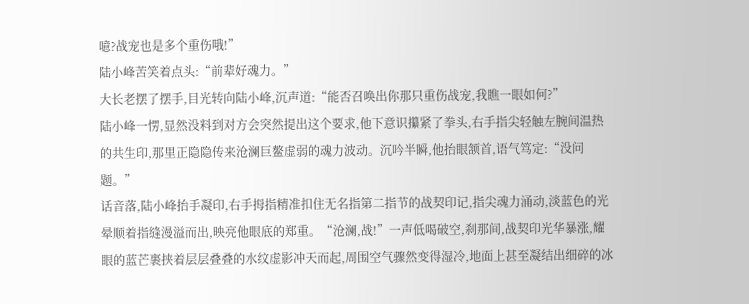噫?战宠也是多个重伤哦!”
陆小峰苦笑着点头:“前辈好魂力。”
大长老摆了摆手,目光转向陆小峰,沉声道:“能否召唤出你那只重伤战宠,我瞧一眼如何?”
陆小峰一愣,显然没料到对方会突然提出这个要求,他下意识攥紧了拳头,右手指尖轻触左腕间温热的共生印,那里正隐隐传来沧澜巨鳌虚弱的魂力波动。沉吟半瞬,他抬眼颔首,语气笃定:“没问题。”
话音落,陆小峰抬手凝印,右手拇指精准扣住无名指第二指节的战契印记,指尖魂力涌动,淡蓝色的光晕顺着指缝漫溢而出,映亮他眼底的郑重。“沧澜,战!”一声低喝破空,刹那间,战契印光华暴涨,耀眼的蓝芒裹挟着层层叠叠的水纹虚影冲天而起,周围空气骤然变得湿冷,地面上甚至凝结出细碎的冰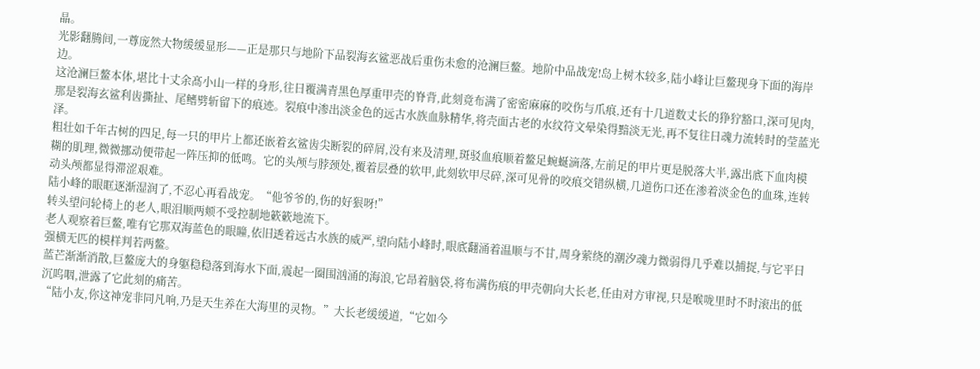晶。
光影翻腾间,一尊庞然大物缓缓显形——正是那只与地阶下品裂海玄鲨恶战后重伤未愈的沧澜巨鳌。地阶中品战宠!岛上树木较多,陆小峰让巨鳌现身下面的海岸边。
这沧澜巨鳌本体,堪比十丈余髙小山一样的身形,往日覆满青黑色厚重甲壳的脊背,此刻竟布满了密密麻麻的咬伤与爪痕,还有十几道数丈长的狰狞豁口,深可见肉,那是裂海玄鲨利齿撕扯、尾鳍劈斩留下的痕迹。裂痕中渗出淡金色的远古水族血脉精华,将壳面古老的水纹符文晕染得黯淡无光,再不复往日魂力流转时的莹蓝光泽。
粗壮如千年古树的四足,每一只的甲片上都还嵌着玄鲨齿尖断裂的碎屑,没有来及清理,斑驳血痕顺着鳌足蜿蜒滴落,左前足的甲片更是脱落大半,露出底下血肉模糊的肌理,微微挪动便带起一阵压抑的低鸣。它的头颅与脖颈处,覆着层叠的软甲,此刻软甲尽碎,深可见骨的咬痕交错纵横,几道伤口还在渗着淡金色的血珠,连转动头颅都显得滞涩艰难。
陆小峰的眼眶逐渐湿润了,不忍心再看战宠。“他爷爷的,伤的好狠呀!”
转头望问轮椅上的老人,眼泪顺两颊不受控制地簌簌地流下。
老人观察着巨鳌,唯有它那双海蓝色的眼瞳,依旧透着远古水族的威严,望向陆小峰时,眼底翻涌着温顺与不甘,周身萦绕的潮汐魂力微弱得几乎难以捕捉,与它平日强横无匹的模样判若两鳌。
蓝芒渐渐消散,巨鳌庞大的身躯稳稳落到海水下面,震起一圈围汹涌的海浪,它昂着脑袋,将布满伤痕的甲壳朝向大长老,任由对方审视,只是喉咙里时不时滚出的低沉呜咽,泄露了它此刻的痛苦。
“陆小友,你这神宠非同凡响,乃是天生养在大海里的灵物。”大长老缓缓道,“它如今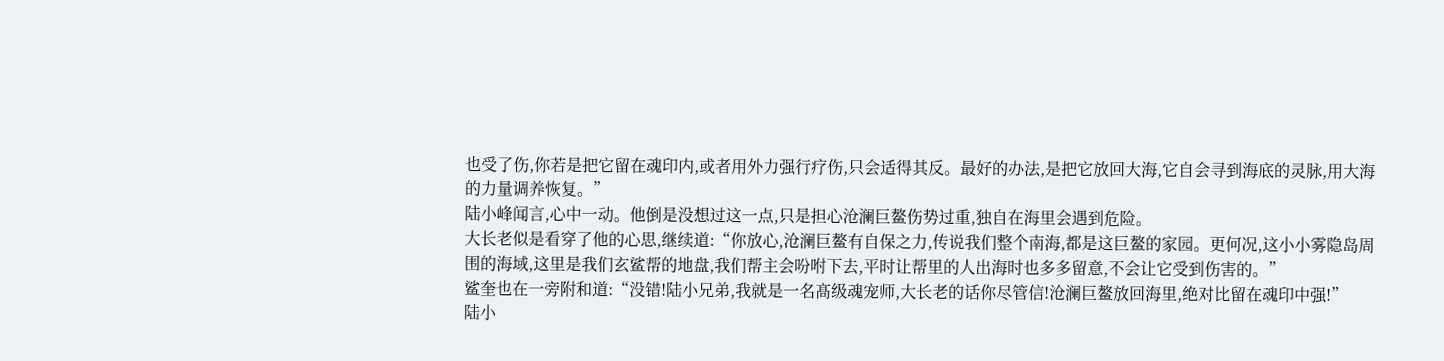也受了伤,你若是把它留在魂印内,或者用外力强行疗伤,只会适得其反。最好的办法,是把它放回大海,它自会寻到海底的灵脉,用大海的力量调养恢复。”
陆小峰闻言,心中一动。他倒是没想过这一点,只是担心沧澜巨鳌伤势过重,独自在海里会遇到危险。
大长老似是看穿了他的心思,继续道:“你放心,沧澜巨鳌有自保之力,传说我们整个南海,都是这巨鳌的家园。更何况,这小小雾隐岛周围的海域,这里是我们玄鲨帮的地盘,我们帮主会吩咐下去,平时让帮里的人出海时也多多留意,不会让它受到伤害的。”
鲨奎也在一旁附和道:“没错!陆小兄弟,我就是一名髙级魂宠师,大长老的话你尽管信!沧澜巨鳌放回海里,绝对比留在魂印中强!”
陆小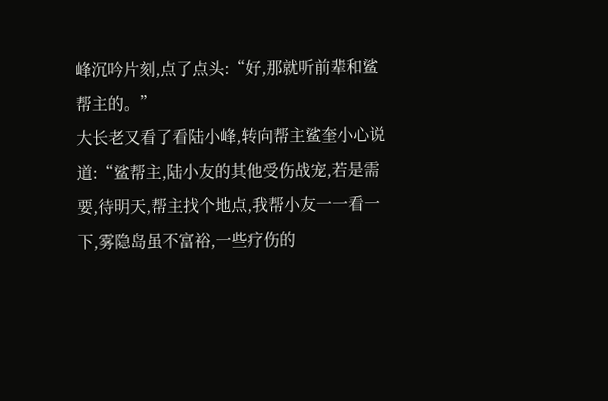峰沉吟片刻,点了点头:“好,那就听前辈和鲨帮主的。”
大长老又看了看陆小峰,转向帮主鲨奎小心说道:“鲨帮主,陆小友的其他受伤战宠,若是需要,待明天,帮主找个地点,我帮小友一一看一下,雾隐岛虽不富裕,一些疗伤的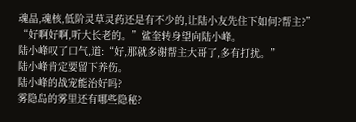魂晶,魂核,低阶灵草灵药还是有不少的,让陆小友先住下如何?帮主?”
“好啊好啊,听大长老的。”鲨奎转身望向陆小峰。
陆小峰叹了口气,道:“好,那就多谢帮主大哥了,多有打扰。”
陆小峰肯定要留下养伤。
陆小峰的战宠能治好吗?
雾隐岛的雾里还有哪些隐秘?